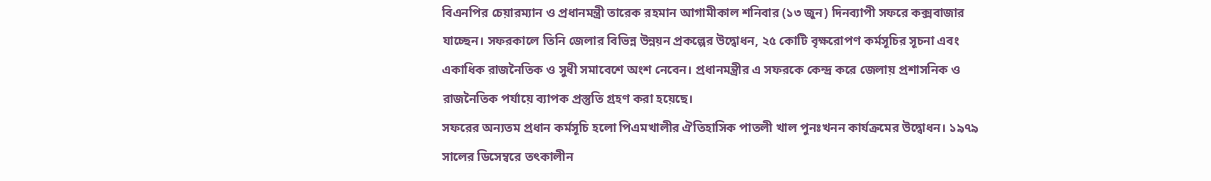বিএনপির চেয়ারম্যান ও প্রধানমন্ত্রী তারেক রহমান আগামীকাল শনিবার (১৩ জুন) দিনব্যাপী সফরে কক্সবাজার যাচ্ছেন। সফরকালে তিনি জেলার বিভিন্ন উন্নয়ন প্রকল্পের উদ্বোধন, ২৫ কোটি বৃক্ষরোপণ কর্মসূচির সূচনা এবং একাধিক রাজনৈতিক ও সুধী সমাবেশে অংশ নেবেন। প্রধানমন্ত্রীর এ সফরকে কেন্দ্র করে জেলায় প্রশাসনিক ও রাজনৈতিক পর্যায়ে ব্যাপক প্রস্তুতি গ্রহণ করা হয়েছে।
সফরের অন্যতম প্রধান কর্মসূচি হলো পিএমখালীর ঐতিহাসিক পাতলী খাল পুনঃখনন কার্যক্রমের উদ্বোধন। ১৯৭৯ সালের ডিসেম্বরে তৎকালীন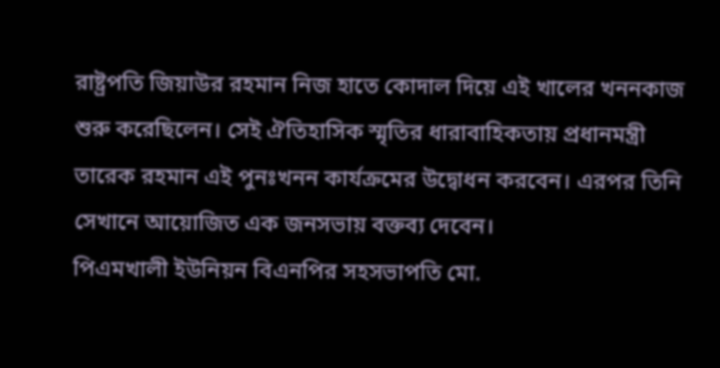রাষ্ট্রপতি জিয়াউর রহমান নিজ হাতে কোদাল দিয়ে এই খালের খননকাজ শুরু করেছিলেন। সেই ঐতিহাসিক স্মৃতির ধারাবাহিকতায় প্রধানমন্ত্রী তারেক রহমান এই পুনঃখনন কার্যক্রমের উদ্বোধন করবেন। এরপর তিনি সেখানে আয়োজিত এক জনসভায় বক্তব্য দেবেন।
পিএমখালী ইউনিয়ন বিএনপির সহসভাপতি মো.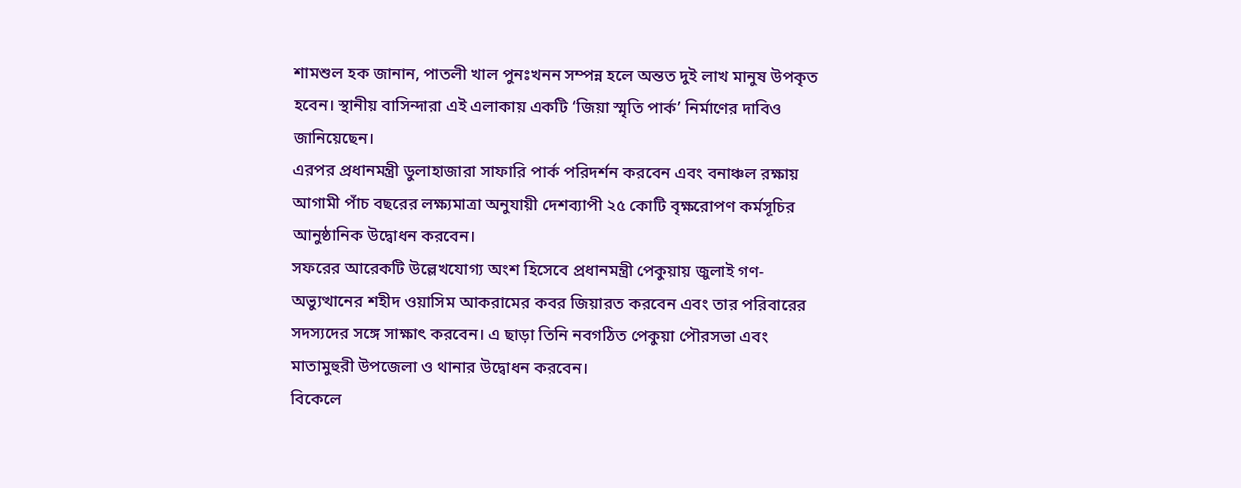শামশুল হক জানান, পাতলী খাল পুনঃখনন সম্পন্ন হলে অন্তত দুই লাখ মানুষ উপকৃত হবেন। স্থানীয় বাসিন্দারা এই এলাকায় একটি ‘জিয়া স্মৃতি পার্ক’ নির্মাণের দাবিও জানিয়েছেন।
এরপর প্রধানমন্ত্রী ডুলাহাজারা সাফারি পার্ক পরিদর্শন করবেন এবং বনাঞ্চল রক্ষায় আগামী পাঁচ বছরের লক্ষ্যমাত্রা অনুযায়ী দেশব্যাপী ২৫ কোটি বৃক্ষরোপণ কর্মসূচির আনুষ্ঠানিক উদ্বোধন করবেন।
সফরের আরেকটি উল্লেখযোগ্য অংশ হিসেবে প্রধানমন্ত্রী পেকুয়ায় জুলাই গণ-অভ্যুত্থানের শহীদ ওয়াসিম আকরামের কবর জিয়ারত করবেন এবং তার পরিবারের সদস্যদের সঙ্গে সাক্ষাৎ করবেন। এ ছাড়া তিনি নবগঠিত পেকুয়া পৌরসভা এবং মাতামুহুরী উপজেলা ও থানার উদ্বোধন করবেন।
বিকেলে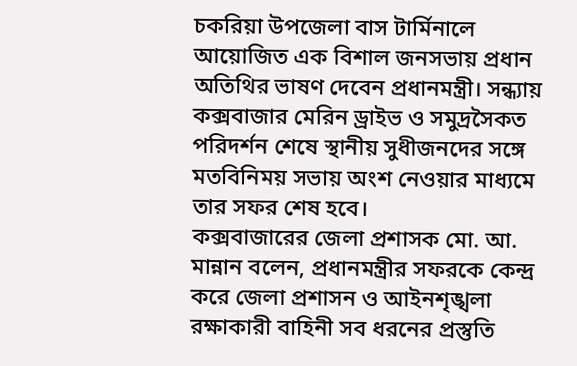চকরিয়া উপজেলা বাস টার্মিনালে আয়োজিত এক বিশাল জনসভায় প্রধান অতিথির ভাষণ দেবেন প্রধানমন্ত্রী। সন্ধ্যায় কক্সবাজার মেরিন ড্রাইভ ও সমুদ্রসৈকত পরিদর্শন শেষে স্থানীয় সুধীজনদের সঙ্গে মতবিনিময় সভায় অংশ নেওয়ার মাধ্যমে তার সফর শেষ হবে।
কক্সবাজারের জেলা প্রশাসক মো. আ. মান্নান বলেন, প্রধানমন্ত্রীর সফরকে কেন্দ্র করে জেলা প্রশাসন ও আইনশৃঙ্খলা রক্ষাকারী বাহিনী সব ধরনের প্রস্তুতি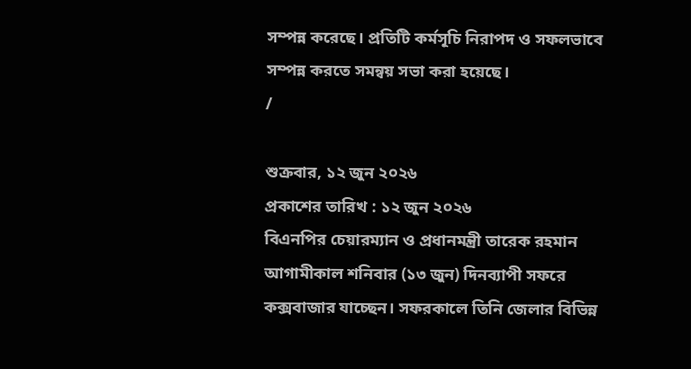সম্পন্ন করেছে। প্রতিটি কর্মসূচি নিরাপদ ও সফলভাবে সম্পন্ন করতে সমন্বয় সভা করা হয়েছে।
/

শুক্রবার, ১২ জুন ২০২৬
প্রকাশের তারিখ : ১২ জুন ২০২৬
বিএনপির চেয়ারম্যান ও প্রধানমন্ত্রী তারেক রহমান আগামীকাল শনিবার (১৩ জুন) দিনব্যাপী সফরে কক্সবাজার যাচ্ছেন। সফরকালে তিনি জেলার বিভিন্ন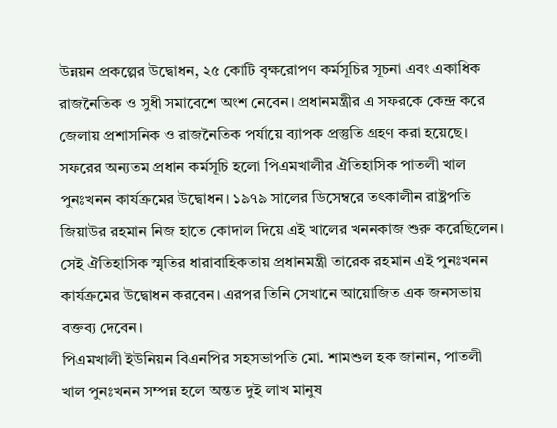উন্নয়ন প্রকল্পের উদ্বোধন, ২৫ কোটি বৃক্ষরোপণ কর্মসূচির সূচনা এবং একাধিক রাজনৈতিক ও সুধী সমাবেশে অংশ নেবেন। প্রধানমন্ত্রীর এ সফরকে কেন্দ্র করে জেলায় প্রশাসনিক ও রাজনৈতিক পর্যায়ে ব্যাপক প্রস্তুতি গ্রহণ করা হয়েছে।
সফরের অন্যতম প্রধান কর্মসূচি হলো পিএমখালীর ঐতিহাসিক পাতলী খাল পুনঃখনন কার্যক্রমের উদ্বোধন। ১৯৭৯ সালের ডিসেম্বরে তৎকালীন রাষ্ট্রপতি জিয়াউর রহমান নিজ হাতে কোদাল দিয়ে এই খালের খননকাজ শুরু করেছিলেন। সেই ঐতিহাসিক স্মৃতির ধারাবাহিকতায় প্রধানমন্ত্রী তারেক রহমান এই পুনঃখনন কার্যক্রমের উদ্বোধন করবেন। এরপর তিনি সেখানে আয়োজিত এক জনসভায় বক্তব্য দেবেন।
পিএমখালী ইউনিয়ন বিএনপির সহসভাপতি মো. শামশুল হক জানান, পাতলী খাল পুনঃখনন সম্পন্ন হলে অন্তত দুই লাখ মানুষ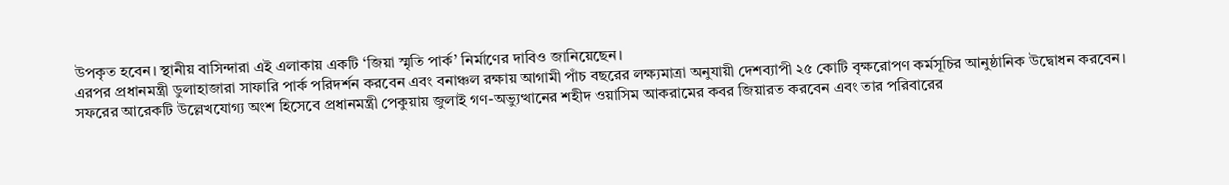উপকৃত হবেন। স্থানীয় বাসিন্দারা এই এলাকায় একটি ‘জিয়া স্মৃতি পার্ক’ নির্মাণের দাবিও জানিয়েছেন।
এরপর প্রধানমন্ত্রী ডুলাহাজারা সাফারি পার্ক পরিদর্শন করবেন এবং বনাঞ্চল রক্ষায় আগামী পাঁচ বছরের লক্ষ্যমাত্রা অনুযায়ী দেশব্যাপী ২৫ কোটি বৃক্ষরোপণ কর্মসূচির আনুষ্ঠানিক উদ্বোধন করবেন।
সফরের আরেকটি উল্লেখযোগ্য অংশ হিসেবে প্রধানমন্ত্রী পেকুয়ায় জুলাই গণ-অভ্যুত্থানের শহীদ ওয়াসিম আকরামের কবর জিয়ারত করবেন এবং তার পরিবারের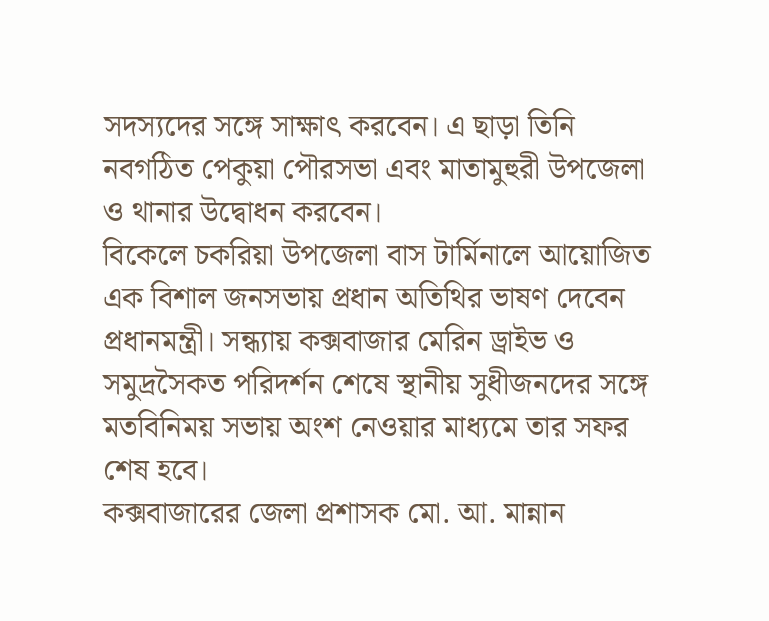সদস্যদের সঙ্গে সাক্ষাৎ করবেন। এ ছাড়া তিনি নবগঠিত পেকুয়া পৌরসভা এবং মাতামুহুরী উপজেলা ও থানার উদ্বোধন করবেন।
বিকেলে চকরিয়া উপজেলা বাস টার্মিনালে আয়োজিত এক বিশাল জনসভায় প্রধান অতিথির ভাষণ দেবেন প্রধানমন্ত্রী। সন্ধ্যায় কক্সবাজার মেরিন ড্রাইভ ও সমুদ্রসৈকত পরিদর্শন শেষে স্থানীয় সুধীজনদের সঙ্গে মতবিনিময় সভায় অংশ নেওয়ার মাধ্যমে তার সফর শেষ হবে।
কক্সবাজারের জেলা প্রশাসক মো. আ. মান্নান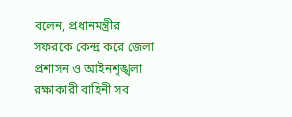বলেন, প্রধানমন্ত্রীর সফরকে কেন্দ্র করে জেলা প্রশাসন ও আইনশৃঙ্খলা রক্ষাকারী বাহিনী সব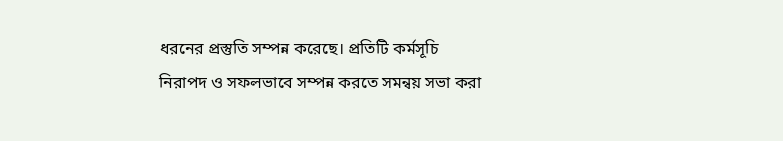ধরনের প্রস্তুতি সম্পন্ন করেছে। প্রতিটি কর্মসূচি নিরাপদ ও সফলভাবে সম্পন্ন করতে সমন্বয় সভা করা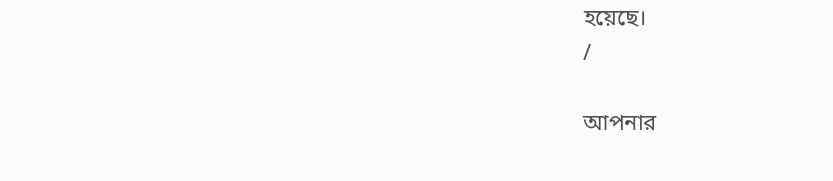হয়েছে।
/

আপনার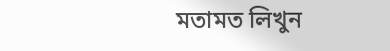মতামত লিখুন